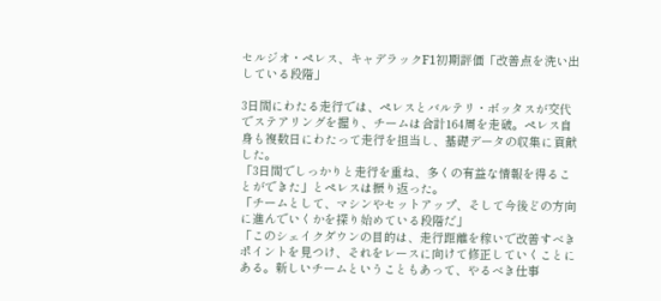セルジオ・ペレス、キャデラックF1初期評価「改善点を洗い出している段階」

3日間にわたる走行では、ペレスとバルテリ・ボッタスが交代でステアリングを握り、チームは合計164周を走破。ペレス自身も複数日にわたって走行を担当し、基礎データの収集に貢献した。
「3日間でしっかりと走行を重ね、多くの有益な情報を得ることができた」とペレスは振り返った。
「チームとして、マシンやセットアップ、そして今後どの方向に進んでいくかを探り始めている段階だ」
「このシェイクダウンの目的は、走行距離を稼いで改善すべきポイントを見つけ、それをレースに向けて修正していくことにある。新しいチームということもあって、やるべき仕事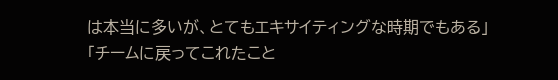は本当に多いが、とてもエキサイティングな時期でもある」
「チームに戻ってこれたこと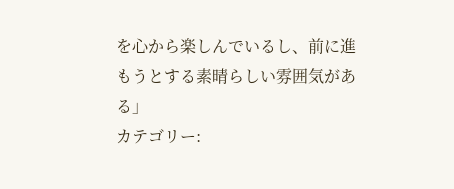を心から楽しんでいるし、前に進もうとする素晴らしい雰囲気がある」
カテゴリー: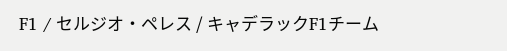F1 / セルジオ・ペレス / キャデラックF1チーム